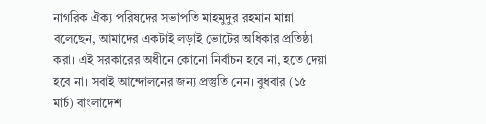নাগরিক ঐক্য পরিষদের সভাপতি মাহমুদুর রহমান মান্না বলেছেন, আমাদের একটাই লড়াই ভোটের অধিকার প্রতিষ্ঠা করা। এই সরকারের অধীনে কোনো নির্বাচন হবে না, হতে দেয়া হবে না। সবাই আন্দোলনের জন্য প্রস্তুতি নেন। বুধবার (১৫ মার্চ) বাংলাদেশ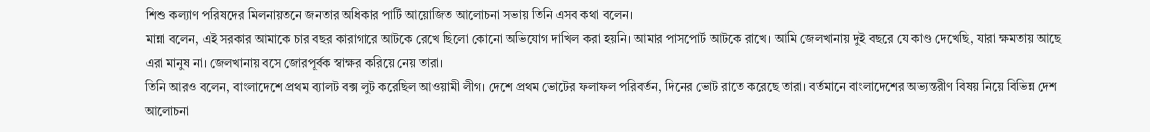শিশু কল্যাণ পরিষদের মিলনায়তনে জনতার অধিকার পার্টি আয়োজিত আলোচনা সভায় তিনি এসব কথা বলেন।
মান্না বলেন, এই সরকার আমাকে চার বছর কারাগারে আটকে রেখে ছিলো কোনো অভিযোগ দাখিল করা হয়নি। আমার পাসপোর্ট আটকে রাখে। আমি জেলখানায় দুই বছরে যে কাণ্ড দেখেছি, যারা ক্ষমতায় আছে এরা মানুষ না। জেলখানায় বসে জোরপূর্বক স্বাক্ষর করিয়ে নেয় তারা।
তিনি আরও বলেন, বাংলাদেশে প্রথম ব্যালট বক্স লুট করেছিল আওয়ামী লীগ। দেশে প্রথম ভোটের ফলাফল পরিবর্তন, দিনের ভোট রাতে করেছে তারা। বর্তমানে বাংলাদেশের অভ্যন্তরীণ বিষয় নিয়ে বিভিন্ন দেশ আলোচনা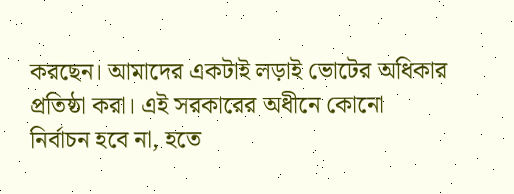করছেন। আমাদের একটাই লড়াই ভোটের অধিকার প্রতিষ্ঠা করা। এই সরকারের অধীনে কোনো নির্বাচন হবে না, হতে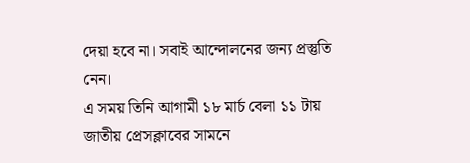দেয়া হবে না। সবাই আন্দোলনের জন্য প্রস্তুতি নেন।
এ সময় তিনি আগামী ১৮ মার্চ বেলা ১১ টায় জাতীয় প্রেসক্লাবের সামনে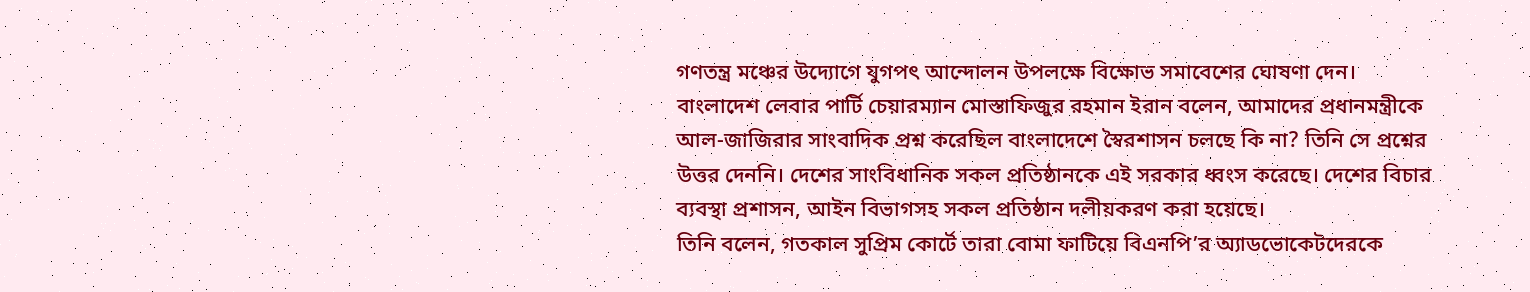গণতন্ত্র মঞ্চের উদ্যোগে যুগপৎ আন্দোলন উপলক্ষে বিক্ষোভ সমাবেশের ঘোষণা দেন।
বাংলাদেশ লেবার পার্টি চেয়ারম্যান মোস্তাফিজুর রহমান ইরান বলেন, আমাদের প্রধানমন্ত্রীকে আল-জাজিরার সাংবাদিক প্রশ্ন করেছিল বাংলাদেশে স্বৈরশাসন চলছে কি না? তিনি সে প্রশ্নের উত্তর দেননি। দেশের সাংবিধানিক সকল প্রতিষ্ঠানকে এই সরকার ধ্বংস করেছে। দেশের বিচার ব্যবস্থা প্রশাসন, আইন বিভাগসহ সকল প্রতিষ্ঠান দলীয়করণ করা হয়েছে।
তিনি বলেন, গতকাল সুপ্রিম কোর্টে তারা বোমা ফাটিয়ে বিএনপি’র অ্যাডভোকেটদেরকে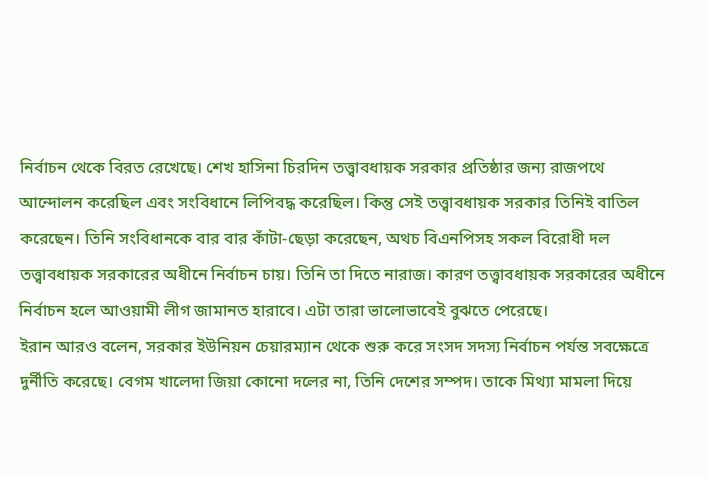নির্বাচন থেকে বিরত রেখেছে। শেখ হাসিনা চিরদিন তত্ত্বাবধায়ক সরকার প্রতিষ্ঠার জন্য রাজপথে আন্দোলন করেছিল এবং সংবিধানে লিপিবদ্ধ করেছিল। কিন্তু সেই তত্ত্বাবধায়ক সরকার তিনিই বাতিল করেছেন। তিনি সংবিধানকে বার বার কাঁটা-ছেড়া করেছেন, অথচ বিএনপিসহ সকল বিরোধী দল তত্ত্বাবধায়ক সরকারের অধীনে নির্বাচন চায়। তিনি তা দিতে নারাজ। কারণ তত্ত্বাবধায়ক সরকারের অধীনে নির্বাচন হলে আওয়ামী লীগ জামানত হারাবে। এটা তারা ভালোভাবেই বুঝতে পেরেছে।
ইরান আরও বলেন, সরকার ইউনিয়ন চেয়ারম্যান থেকে শুরু করে সংসদ সদস্য নির্বাচন পর্যন্ত সবক্ষেত্রে দুর্নীতি করেছে। বেগম খালেদা জিয়া কোনো দলের না, তিনি দেশের সম্পদ। তাকে মিথ্যা মামলা দিয়ে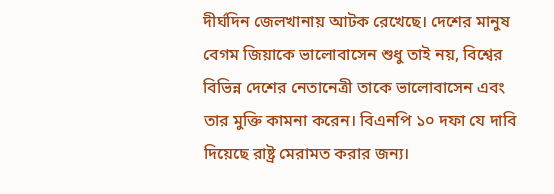দীর্ঘদিন জেলখানায় আটক রেখেছে। দেশের মানুষ বেগম জিয়াকে ভালোবাসেন শুধু তাই নয়, বিশ্বের বিভিন্ন দেশের নেতানেত্রী তাকে ভালোবাসেন এবং তার মুক্তি কামনা করেন। বিএনপি ১০ দফা যে দাবি দিয়েছে রাষ্ট্র মেরামত করার জন্য।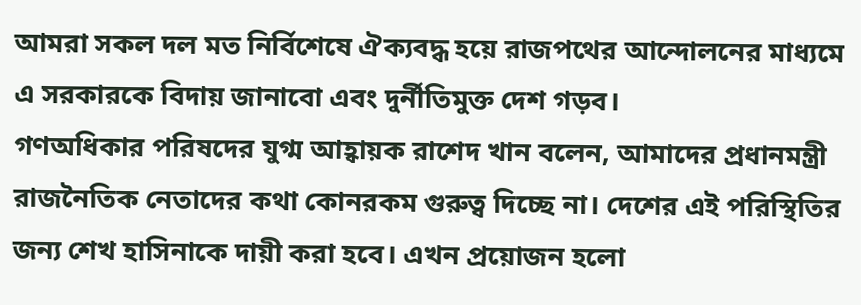আমরা সকল দল মত নির্বিশেষে ঐক্যবদ্ধ হয়ে রাজপথের আন্দোলনের মাধ্যমে এ সরকারকে বিদায় জানাবো এবং দুর্নীতিমুক্ত দেশ গড়ব।
গণঅধিকার পরিষদের যুগ্ম আহ্বায়ক রাশেদ খান বলেন, আমাদের প্রধানমন্ত্রী রাজনৈতিক নেতাদের কথা কোনরকম গুরুত্ব দিচ্ছে না। দেশের এই পরিস্থিতির জন্য শেখ হাসিনাকে দায়ী করা হবে। এখন প্রয়োজন হলো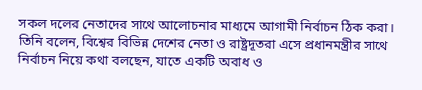সকল দলের নেতাদের সাথে আলোচনার মাধ্যমে আগামী নির্বাচন ঠিক করা।
তিনি বলেন, বিশ্বের বিভিন্ন দেশের নেতা ও রাষ্ট্রদূতরা এসে প্রধানমন্ত্রীর সাথে নির্বাচন নিয়ে কথা বলছেন, যাতে একটি অবাধ ও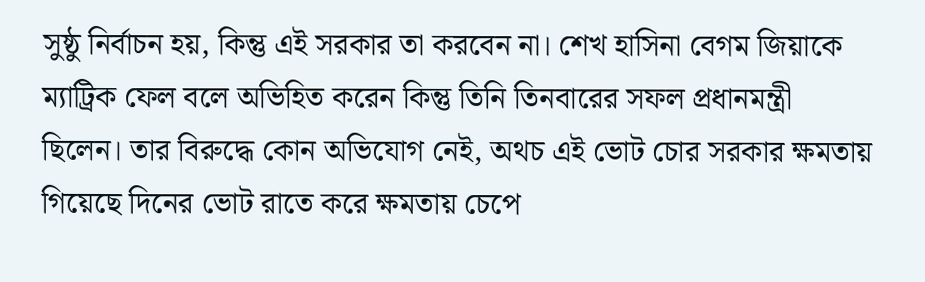সুষ্ঠু নির্বাচন হয়, কিন্তু এই সরকার তা করবেন না। শেখ হাসিনা বেগম জিয়াকে ম্যাট্রিক ফেল বলে অভিহিত করেন কিন্তু তিনি তিনবারের সফল প্রধানমন্ত্রী ছিলেন। তার বিরুদ্ধে কোন অভিযোগ নেই, অথচ এই ভোট চোর সরকার ক্ষমতায় গিয়েছে দিনের ভোট রাতে করে ক্ষমতায় চেপে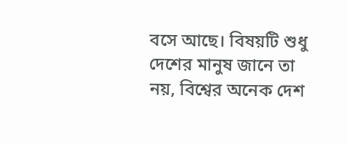বসে আছে। বিষয়টি শুধু দেশের মানুষ জানে তা নয়, বিশ্বের অনেক দেশ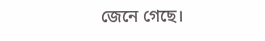জেনে গেছে।